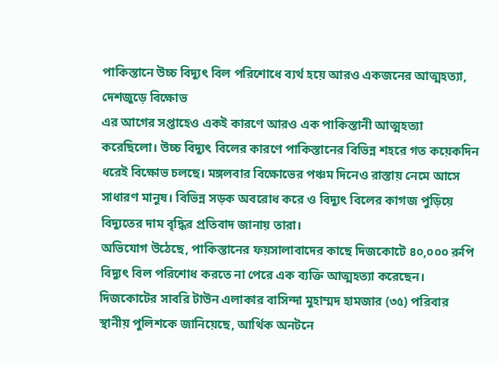পাকিস্তানে উচ্চ বিদ্যুৎ বিল পরিশোধে ব্যর্থ হয়ে আরও একজনের আত্মহত্যা, দেশজুড়ে বিক্ষোভ
এর আগের সপ্তাহেও একই কারণে আরও এক পাকিস্তানী আত্মহত্যা করেছিলো। উচ্চ বিদ্যুৎ বিলের কারণে পাকিস্তানের বিভিন্ন শহরে গত কয়েকদিন ধরেই বিক্ষোভ চলছে। মঙ্গলবার বিক্ষোভের পঞ্চম দিনেও রাস্তায় নেমে আসে সাধারণ মানুষ। বিভিন্ন সড়ক অবরোধ করে ও বিদ্যুৎ বিলের কাগজ পুড়িয়ে বিদ্যুতের দাম বৃদ্ধির প্রতিবাদ জানায় তারা।
অভিযোগ উঠেছে, পাকিস্তানের ফয়সালাবাদের কাছে দিজকোটে ৪০,০০০ রুপি বিদ্যুৎ বিল পরিশোধ করতে না পেরে এক ব্যক্তি আত্মহত্যা করেছেন। দিজকোটের সাবরি টাউন এলাকার বাসিন্দা মুহাম্মদ হামজার (৩৫) পরিবার স্থানীয় পুলিশকে জানিয়েছে, আর্থিক অনটনে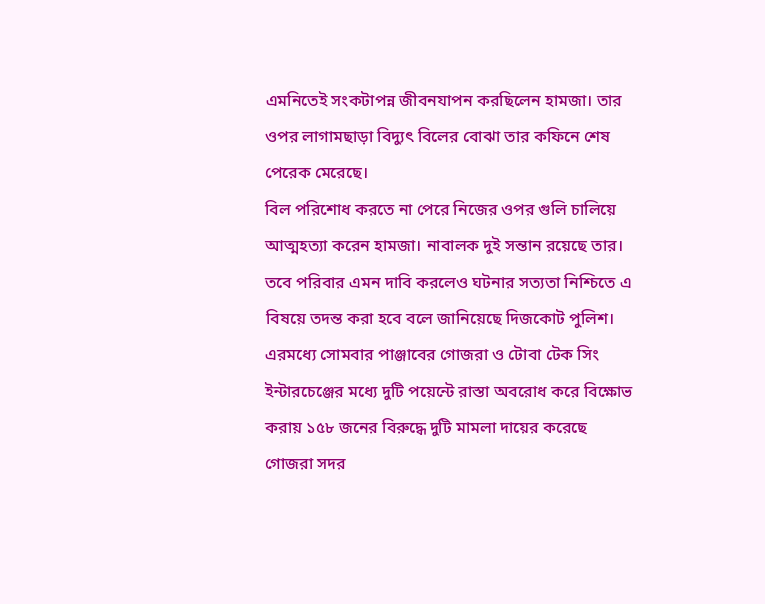এমনিতেই সংকটাপন্ন জীবনযাপন করছিলেন হামজা। তার ওপর লাগামছাড়া বিদ্যুৎ বিলের বোঝা তার কফিনে শেষ পেরেক মেরেছে।
বিল পরিশোধ করতে না পেরে নিজের ওপর গুলি চালিয়ে আত্মহত্যা করেন হামজা। নাবালক দুই সন্তান রয়েছে তার। তবে পরিবার এমন দাবি করলেও ঘটনার সত্যতা নিশ্চিতে এ বিষয়ে তদন্ত করা হবে বলে জানিয়েছে দিজকোট পুলিশ।
এরমধ্যে সোমবার পাঞ্জাবের গোজরা ও টোবা টেক সিং ইন্টারচেঞ্জের মধ্যে দুটি পয়েন্টে রাস্তা অবরোধ করে বিক্ষোভ করায় ১৫৮ জনের বিরুদ্ধে দুটি মামলা দায়ের করেছে গোজরা সদর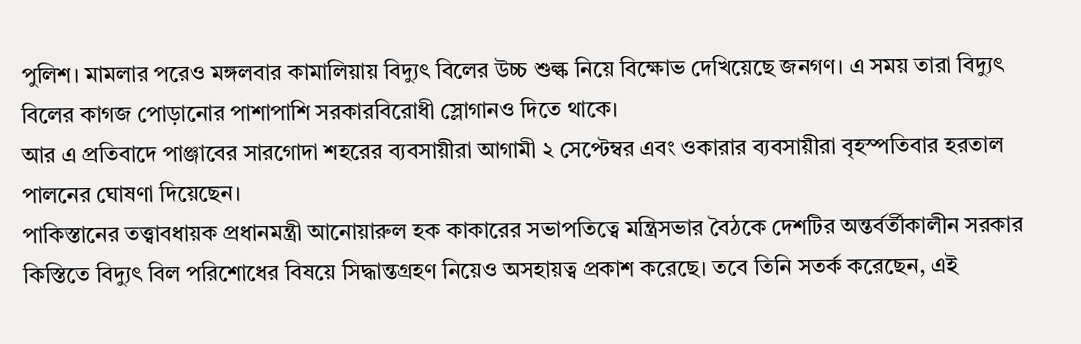পুলিশ। মামলার পরেও মঙ্গলবার কামালিয়ায় বিদ্যুৎ বিলের উচ্চ শুল্ক নিয়ে বিক্ষোভ দেখিয়েছে জনগণ। এ সময় তারা বিদ্যুৎ বিলের কাগজ পোড়ানোর পাশাপাশি সরকারবিরোধী স্লোগানও দিতে থাকে।
আর এ প্রতিবাদে পাঞ্জাবের সারগোদা শহরের ব্যবসায়ীরা আগামী ২ সেপ্টেম্বর এবং ওকারার ব্যবসায়ীরা বৃহস্পতিবার হরতাল পালনের ঘোষণা দিয়েছেন।
পাকিস্তানের তত্ত্বাবধায়ক প্রধানমন্ত্রী আনোয়ারুল হক কাকারের সভাপতিত্বে মন্ত্রিসভার বৈঠকে দেশটির অন্তর্বর্তীকালীন সরকার কিস্তিতে বিদ্যুৎ বিল পরিশোধের বিষয়ে সিদ্ধান্তগ্রহণ নিয়েও অসহায়ত্ব প্রকাশ করেছে। তবে তিনি সতর্ক করেছেন, এই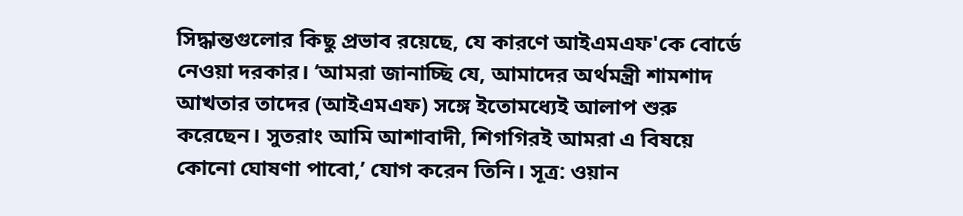সিদ্ধান্তগুলোর কিছু প্রভাব রয়েছে, যে কারণে আইএমএফ'কে বোর্ডে নেওয়া দরকার। ‘আমরা জানাচ্ছি যে, আমাদের অর্থমন্ত্রী শামশাদ আখতার তাদের (আইএমএফ) সঙ্গে ইতোমধ্যেই আলাপ শুরু করেছেন। সুতরাং আমি আশাবাদী, শিগগিরই আমরা এ বিষয়ে কোনো ঘোষণা পাবো,’ যোগ করেন তিনি। সূত্র: ওয়ান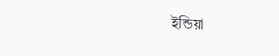ইন্ডিয়া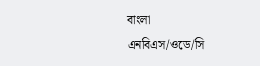বাংলা
এনবিএস/ওডে/সি